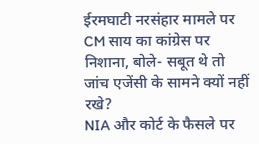ईरमघाटी नरसंहार मामले पर CM साय का कांग्रेस पर निशाना, बोले- सबूत थे तो जांच एजेंसी के सामने क्यों नहीं रखे?
NIA और कोर्ट के फैसले पर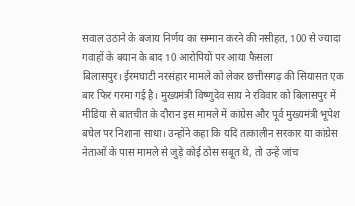सवाल उठाने के बजाय निर्णय का सम्मान करने की नसीहत, 100 से ज्यादा गवाहों के बयान के बाद 10 आरोपियों पर आया फैसला
बिलासपुर। ईरमघाटी नरसंहार मामले को लेकर छत्तीसगढ़ की सियासत एक बार फिर गरमा गई है। मुख्यमंत्री विष्णुदेव साय ने रविवार को बिलासपुर में मीडिया से बातचीत के दौरान इस मामले में कांग्रेस और पूर्व मुख्यमंत्री भूपेश बघेल पर निशाना साधा। उन्होंने कहा कि यदि तत्कालीन सरकार या कांग्रेस नेताओं के पास मामले से जुड़े कोई ठोस सबूत थे, तो उन्हें जांच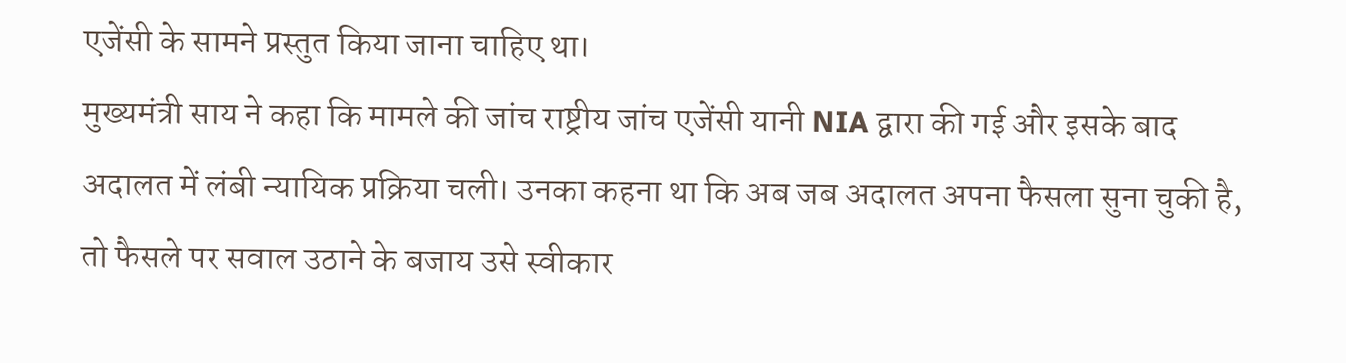एजेंसी के सामने प्रस्तुत किया जाना चाहिए था।
मुख्यमंत्री साय ने कहा कि मामले की जांच राष्ट्रीय जांच एजेंसी यानी NIA द्वारा की गई और इसके बाद अदालत में लंबी न्यायिक प्रक्रिया चली। उनका कहना था कि अब जब अदालत अपना फैसला सुना चुकी है, तो फैसले पर सवाल उठाने के बजाय उसे स्वीकार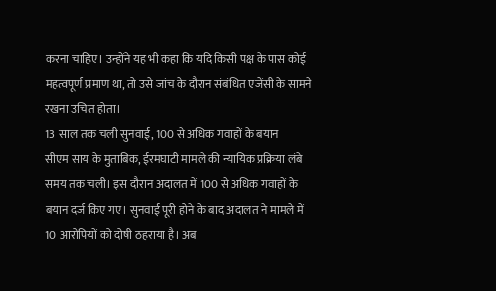करना चाहिए। उन्होंने यह भी कहा कि यदि किसी पक्ष के पास कोई महत्वपूर्ण प्रमाण था, तो उसे जांच के दौरान संबंधित एजेंसी के सामने रखना उचित होता।
13 साल तक चली सुनवाई, 100 से अधिक गवाहों के बयान
सीएम साय के मुताबिक, ईरमघाटी मामले की न्यायिक प्रक्रिया लंबे समय तक चली। इस दौरान अदालत में 100 से अधिक गवाहों के बयान दर्ज किए गए। सुनवाई पूरी होने के बाद अदालत ने मामले में 10 आरोपियों को दोषी ठहराया है। अब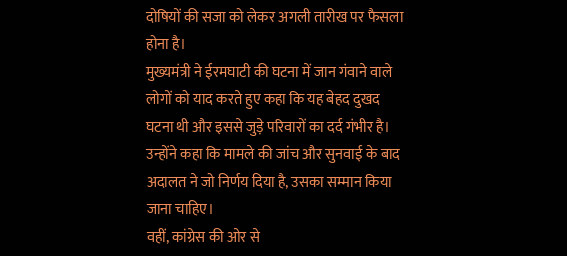दोषियों की सजा को लेकर अगली तारीख पर फैसला होना है।
मुख्यमंत्री ने ईरमघाटी की घटना में जान गंवाने वाले लोगों को याद करते हुए कहा कि यह बेहद दुखद घटना थी और इससे जुड़े परिवारों का दर्द गंभीर है। उन्होंने कहा कि मामले की जांच और सुनवाई के बाद अदालत ने जो निर्णय दिया है, उसका सम्मान किया जाना चाहिए।
वहीं, कांग्रेस की ओर से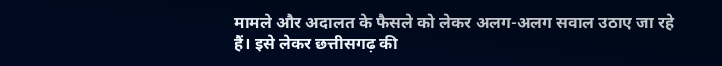मामले और अदालत के फैसले को लेकर अलग-अलग सवाल उठाए जा रहे हैं। इसे लेकर छत्तीसगढ़ की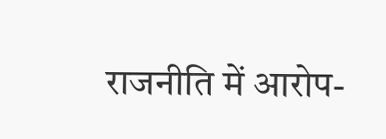राजनीति में आरोप-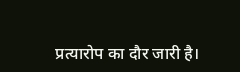प्रत्यारोप का दौर जारी है।